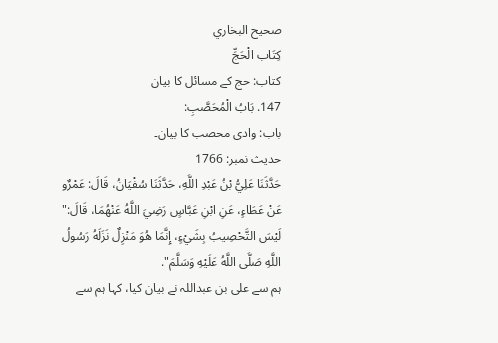صحيح البخاري
كِتَاب الْحَجِّ
کتاب: حج کے مسائل کا بیان
147. بَابُ الْمُحَصَّبِ:
باب: وادی محصب کا بیان۔
حدیث نمبر: 1766
حَدَّثَنَا عَلِيُّ بْنُ عَبْدِ اللَّهِ، حَدَّثَنَا سُفْيَانُ، قَالَ: عَمْرٌو عَنْ عَطَاءٍ، عَنِ ابْنِ عَبَّاسٍ رَضِيَ اللَّهُ عَنْهُمَا، قَالَ:" لَيْسَ التَّحْصِيبُ بِشَيْءٍ، إِنَّمَا هُوَ مَنْزِلٌ نَزَلَهُ رَسُولُ اللَّهِ صَلَّى اللَّهُ عَلَيْهِ وَسَلَّمَ".
ہم سے علی بن عبداللہ نے بیان کیا، کہا ہم سے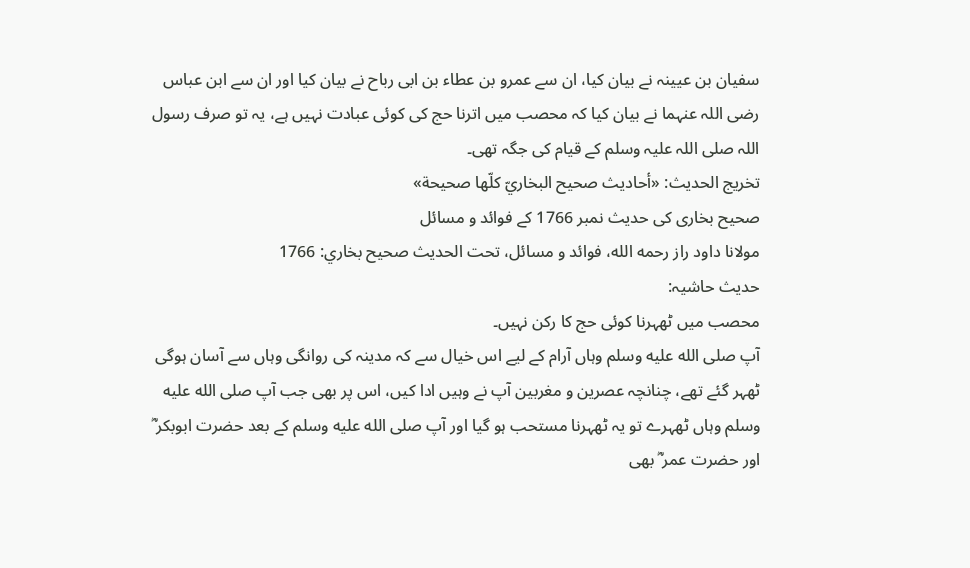سفیان بن عیینہ نے بیان کیا، ان سے عمرو بن عطاء بن ابی رباح نے بیان کیا اور ان سے ابن عباس رضی اللہ عنہما نے بیان کیا کہ محصب میں اترنا حج کی کوئی عبادت نہیں ہے، یہ تو صرف رسول اللہ صلی اللہ علیہ وسلم کے قیام کی جگہ تھی۔
تخریج الحدیث: «أحاديث صحيح البخاريّ كلّها صحيحة»
صحیح بخاری کی حدیث نمبر 1766 کے فوائد و مسائل
مولانا داود راز رحمه الله، فوائد و مسائل، تحت الحديث صحيح بخاري: 1766
حدیث حاشیہ:
محصب میں ٹھہرنا کوئی حج کا رکن نہیں۔
آپ صلى الله عليه وسلم وہاں آرام کے لیے اس خیال سے کہ مدینہ کی روانگی وہاں سے آسان ہوگی ٹھہر گئے تھے، چنانچہ عصرین و مغربین آپ نے وہیں ادا کیں، اس پر بھی جب آپ صلى الله عليه وسلم وہاں ٹھہرے تو یہ ٹھہرنا مستحب ہو گیا اور آپ صلى الله عليه وسلم کے بعد حضرت ابوبکر ؓ اور حضرت عمر ؓ بھی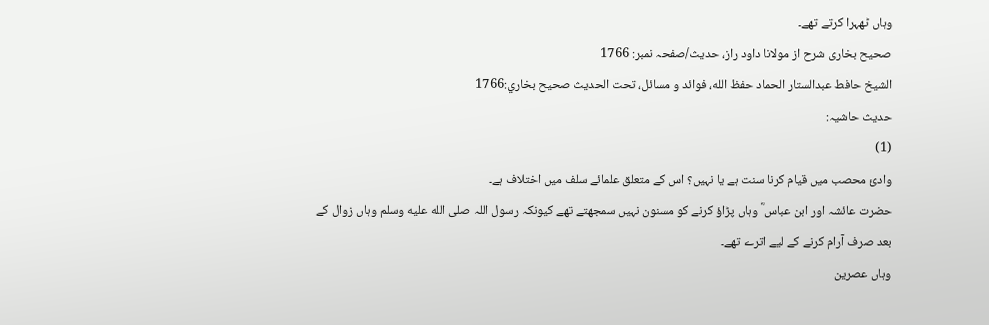وہاں ٹھہرا کرتے تھے۔
صحیح بخاری شرح از مولانا داود راز، حدیث/صفحہ نمبر: 1766
الشيخ حافط عبدالستار الحماد حفظ الله، فوائد و مسائل، تحت الحديث صحيح بخاري:1766
حدیث حاشیہ:
(1)
وادئ محصب میں قیام کرنا سنت ہے یا نہیں؟ اس کے متعلق علمائے سلف میں اختلاف ہے۔
حضرت عائشہ اور ابن عباس ؓ وہاں پڑاؤ کرنے کو مسنون نہیں سمجھتے تھے کیونکہ رسول اللہ صلى الله عليه وسلم وہاں زوال کے بعد صرف آرام کرنے کے لیے اترے تھے۔
وہاں عصرین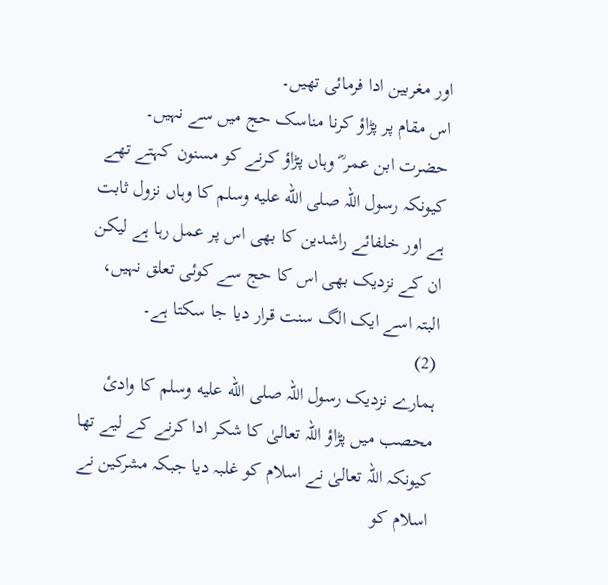اور مغربین ادا فرمائی تھیں۔
اس مقام پر پڑاؤ کرنا مناسک حج میں سے نہیں۔
حضرت ابن عمر ؓ وہاں پڑاؤ کرنے کو مسنون کہتے تھے کیونکہ رسول اللہ صلى الله عليه وسلم کا وہاں نزول ثابت ہے اور خلفائے راشدین کا بھی اس پر عمل رہا ہے لیکن ان کے نزدیک بھی اس کا حج سے کوئی تعلق نہیں، البتہ اسے ایک الگ سنت قرار دیا جا سکتا ہے۔
(2)
ہمارے نزدیک رسول اللہ صلى الله عليه وسلم کا وادئ محصب میں پڑاؤ اللہ تعالیٰ کا شکر ادا کرنے کے لیے تھا کیونکہ اللہ تعالیٰ نے اسلام کو غلبہ دیا جبکہ مشرکین نے اسلام کو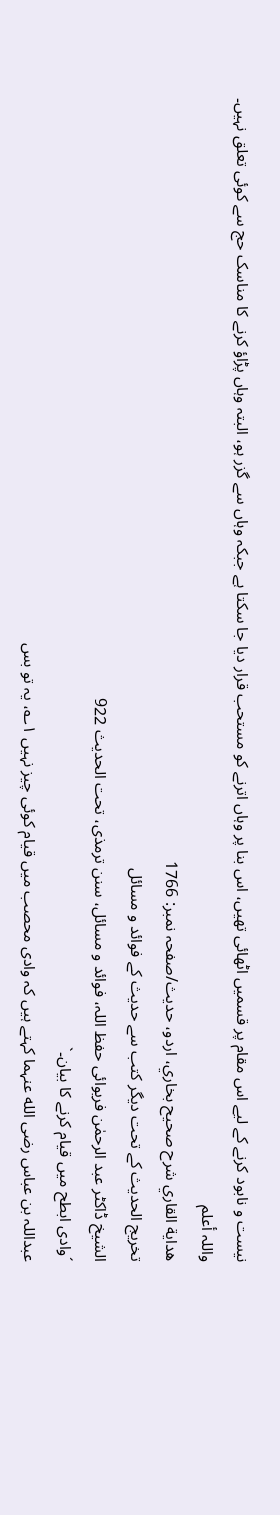نیست و نابود کرنے کے لیے اس مقام پر قسمیں اٹھائی تھیں، اس بنا پر وہاں اترنے کو مستحب قرار دیا جا سکتا ہے جبکہ وہاں سے گزر ہو، البتہ وہاں پڑاؤ کرنے کا مناسک حج سے کوئی تعلق نہیں۔
واللہ أعلم
هداية القاري شرح صحيح بخاري، اردو، حدیث/صفحہ نمبر: 1766
تخریج الحدیث کے تحت دیگر کتب سے حدیث کے فوائد و مسائل
الشیخ ڈاکٹر عبد الرحمٰن فریوائی حفظ اللہ، فوائد و مسائل، سنن ترمذی، تحت الحديث 922
´وادی ابطح میں قیام کرنے کا بیان۔`
عبداللہ بن عباس رضی الله عنہما کہتے ہیں کہ وادی محصب میں قیام کوئی چیز نہیں ۱؎، یہ تو بس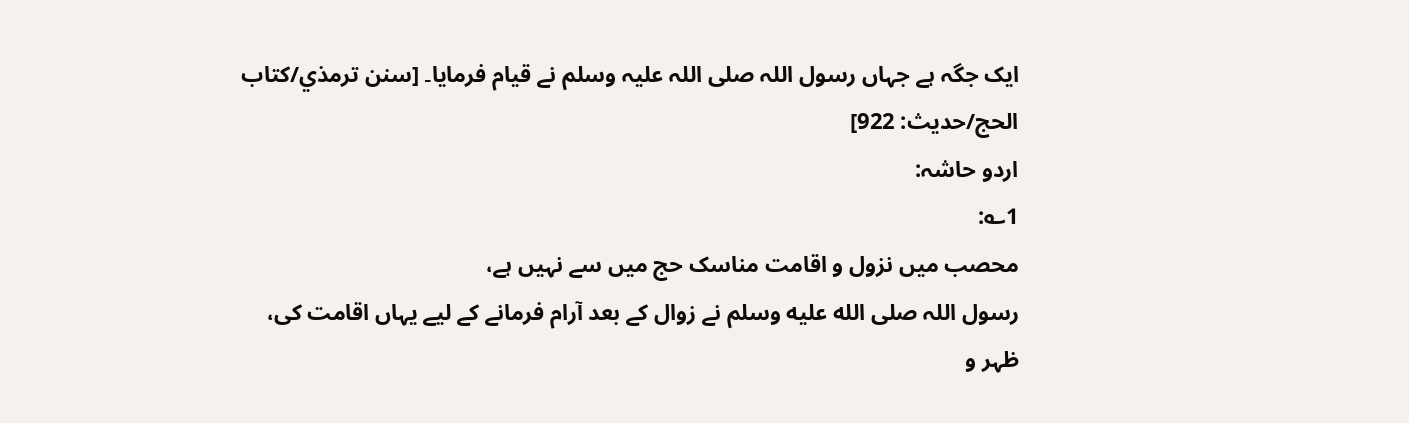ایک جگہ ہے جہاں رسول اللہ صلی اللہ علیہ وسلم نے قیام فرمایا۔ [سنن ترمذي/كتاب الحج/حدیث: 922]
اردو حاشہ:
1؎:
محصب میں نزول و اقامت مناسک حج میں سے نہیں ہے،
رسول اللہ صلى الله عليه وسلم نے زوال کے بعد آرام فرمانے کے لیے یہاں اقامت کی،
ظہر و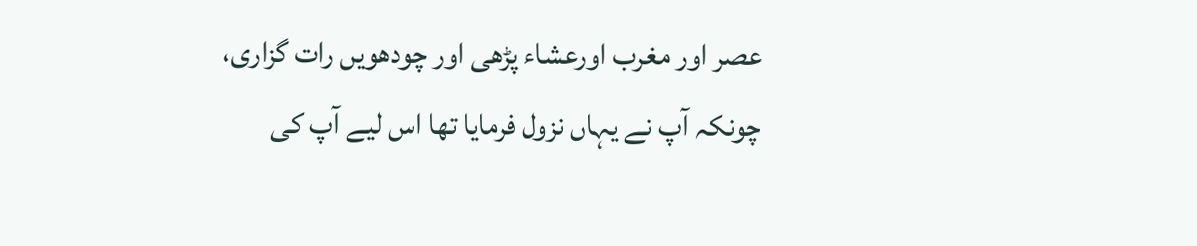عصر اور مغرب اورعشاء پڑھی اور چودھویں رات گزاری،
چونکہ آپ نے یہاں نزول فرمایا تھا اس لیے آپ کی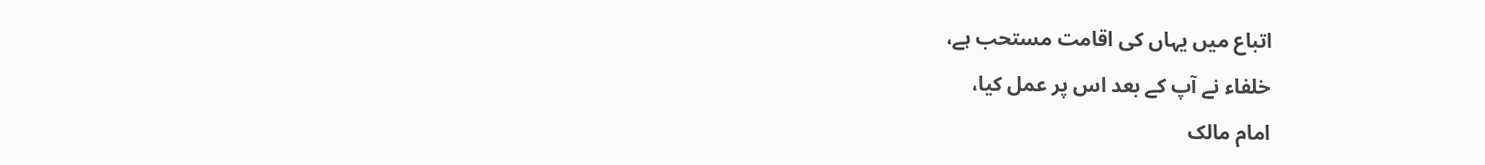اتباع میں یہاں کی اقامت مستحب ہے،
خلفاء نے آپ کے بعد اس پر عمل کیا،
امام مالک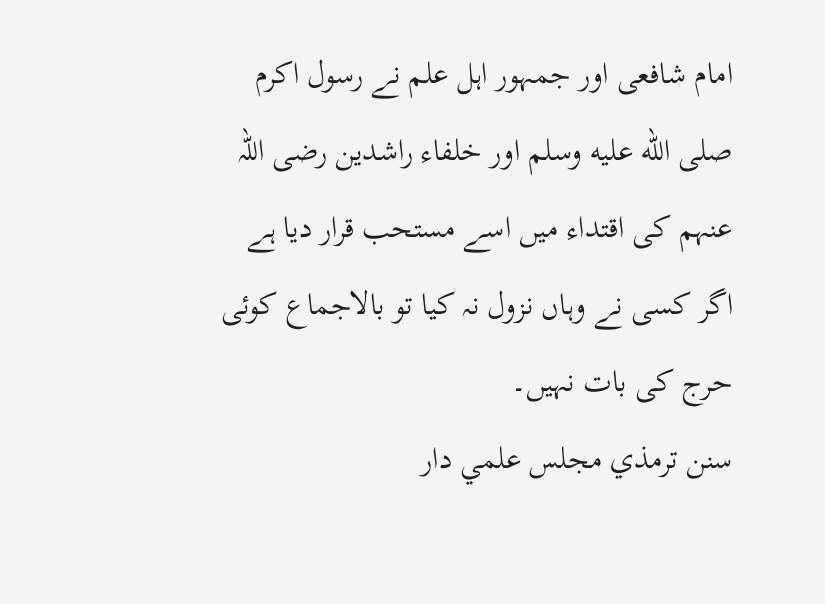امام شافعی اور جمہور اہل علم نے رسول اکرم صلى الله عليه وسلم اور خلفاء راشدین رضی اللہ عنہم کی اقتداء میں اسے مستحب قرار دیا ہے اگر کسی نے وہاں نزول نہ کیا تو بالاجماع کوئی حرج کی بات نہیں۔
سنن ترمذي مجلس علمي دار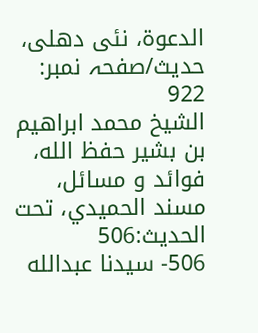الدعوة، نئى دهلى، حدیث/صفحہ نمبر: 922
الشيخ محمد ابراهيم بن بشير حفظ الله، فوائد و مسائل، مسند الحميدي، تحت الحديث:506
506- سيدنا عبدالله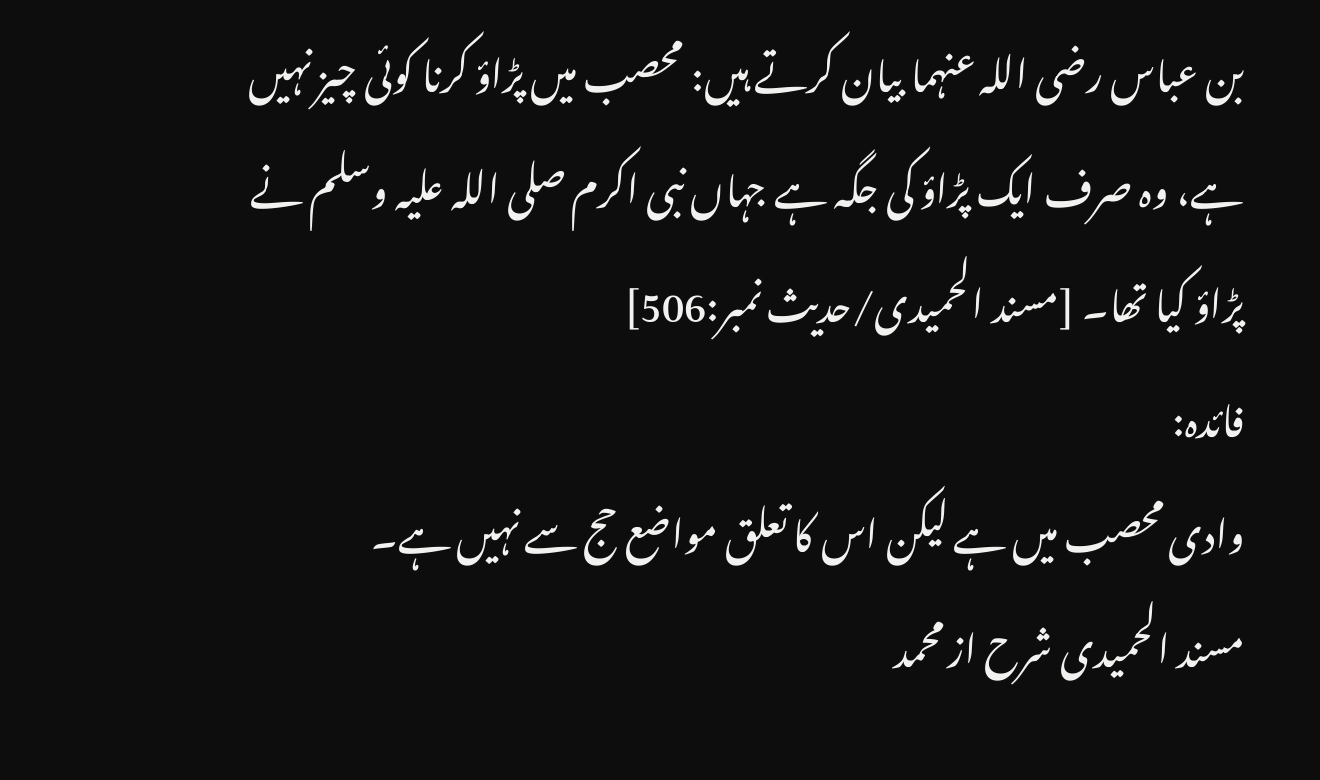بن عباس رضی اللہ عنہما بیان کرتے ہیں: محصب میں پڑاؤ کرنا کوئی چیز نہیں ہے، وہ صرف ایک پڑاؤ کی جگہ ہے جہاں نبی اکرم صلی اللہ علیہ وسلم نے پڑاؤ کیا تھا۔ [مسند الحمیدی/حدیث نمبر:506]
فائدہ:
وادی محصب میں ہے لیکن اس کا تعلق مواضع حج سے نہیں ہے۔
مسند الحمیدی شرح از محمد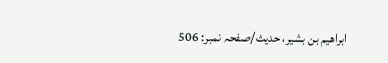ابراهيم بن بشير، حدیث/صفحہ نمبر: 506